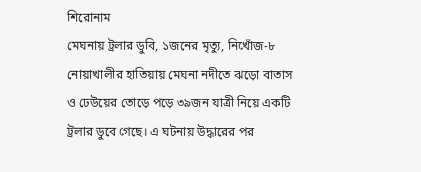শিরোনাম
মেঘনায় ট্রলার ডুবি, ১জনের মৃত্যু, নিখোঁজ-৮
নোয়াখালীর হাতিয়ায় মেঘনা নদীতে ঝড়ো বাতাস ও ঢেউয়ের তোড়ে পড়ে ৩৯জন যাত্রী নিয়ে একটি ট্রলার ডুবে গেছে। এ ঘটনায় উদ্ধারের পর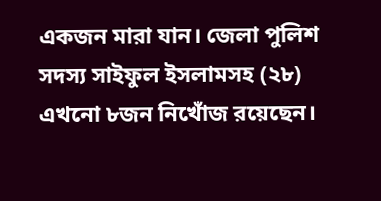একজন মারা যান। জেলা পুলিশ সদস্য সাইফুল ইসলামসহ (২৮) এখনো ৮জন নিখোঁজ রয়েছেন।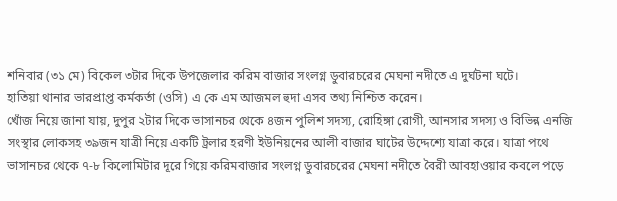শনিবার (৩১ মে) বিকেল ৩টার দিকে উপজেলার করিম বাজার সংলগ্ন ডুবারচরের মেঘনা নদীতে এ দুর্ঘটনা ঘটে।
হাতিয়া থানার ভারপ্রাপ্ত কর্মকর্তা (ওসি) এ কে এম আজমল হুদা এসব তথ্য নিশ্চিত করেন।
খোঁজ নিয়ে জানা যায়, দুপুর ২টার দিকে ভাসানচর থেকে ৪জন পুলিশ সদস্য, রোহিঙ্গা রোগী, আনসার সদস্য ও বিভিন্ন এনজি সংস্থার লোকসহ ৩৯জন যাত্রী নিয়ে একটি ট্রলার হরণী ইউনিয়নের আলী বাজার ঘাটের উদ্দেশ্যে যাত্রা করে। যাত্রা পথে ভাসানচর থেকে ৭-৮ কিলোমিটার দূরে গিয়ে করিমবাজার সংলগ্ন ডুবারচরের মেঘনা নদীতে বৈরী আবহাওয়ার কবলে পড়ে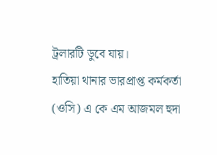ট্রলারটি ডুবে যায়।
হাতিয়া থানার ভারপ্রাপ্ত কর্মকর্তা (ওসি) এ কে এম আজমল হুদা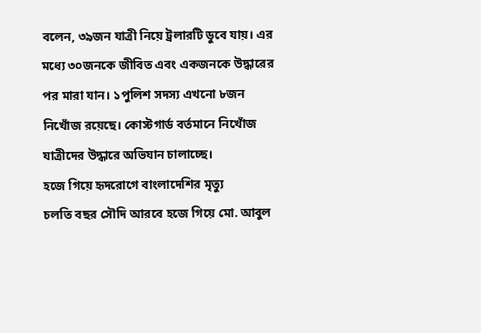বলেন, ৩৯জন যাত্রী নিয়ে ট্রলারটি ডুবে যায়। এর মধ্যে ৩০জনকে জীবিত এবং একজনকে উদ্ধারের পর মারা যান। ১পুলিশ সদস্য এখনো ৮জন নিখোঁজ রয়েছে। কোস্টগার্ড বর্তমানে নিখোঁজ যাত্রীদের উদ্ধারে অভিযান চালাচ্ছে।
হজে গিয়ে হৃদরোগে বাংলাদেশির মৃত্যু
চলতি বছর সৌদি আরবে হজে গিয়ে মো. আবুল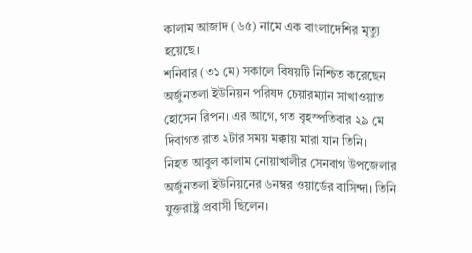কালাম আজাদ (৬৫) নামে এক বাংলাদেশির মৃত্যু হয়েছে।
শনিবার (৩১ মে) সকালে বিষয়টি নিশ্চিত করেছেন অর্জুনতলা ইউনিয়ন পরিষদ চেয়ারম্যান সাখাওয়াত হোসেন রিপন। এর আগে, গত বৃহস্পতিবার ২৯ মে দিবাগত রাত ২টার সময় মক্কায় মারা যান তিনি।
নিহত আবুল কালাম নোয়াখালীর সেনবাগ উপজেলার অর্জুনতলা ইউনিয়নের ৬নম্বর ওয়ার্ডের বাসিন্দা। তিনি যুক্তরাষ্ট্র প্রবাসী ছিলেন।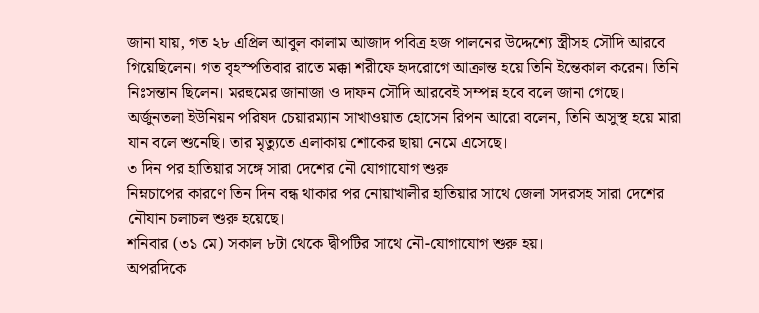জানা যায়, গত ২৮ এপ্রিল আবুল কালাম আজাদ পবিত্র হজ পালনের উদ্দেশ্যে স্ত্রীসহ সৌদি আরবে গিয়েছিলেন। গত বৃহস্পতিবার রাতে মক্কা শরীফে হৃদরোগে আক্রান্ত হয়ে তিনি ইন্তেকাল করেন। তিনি নিঃসন্তান ছিলেন। মরহুমের জানাজা ও দাফন সৌদি আরবেই সম্পন্ন হবে বলে জানা গেছে।
অর্জুনতলা ইউনিয়ন পরিষদ চেয়ারম্যান সাখাওয়াত হোসেন রিপন আরো বলেন, তিনি অসুস্থ হয়ে মারা যান বলে শুনেছি। তার মৃত্যুতে এলাকায় শোকের ছায়া নেমে এসেছে।
৩ দিন পর হাতিয়ার সঙ্গে সারা দেশের নৌ যোগাযোগ শুরু
নিম্নচাপের কারণে তিন দিন বন্ধ থাকার পর নোয়াখালীর হাতিয়ার সাথে জেলা সদরসহ সারা দেশের নৌযান চলাচল শুরু হয়েছে।
শনিবার (৩১ মে) সকাল ৮টা থেকে দ্বীপটির সাথে নৌ-যোগাযোগ শুরু হয়।
অপরদিকে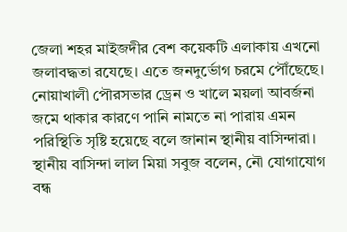জেলা শহর মাইজদীর বেশ কয়েকটি এলাকায় এখনো জলাবদ্ধতা রযেছে। এতে জনদুর্ভোগ চরমে পৌঁছেছে। নোয়াখালী পৌরসভার ড্রেন ও খালে ময়লা আবর্জনা জমে থাকার কারণে পানি নামতে না পারায় এমন পরিস্থিতি সৃষ্টি হয়েছে বলে জানান স্থানীয় বাসিন্দারা।
স্থানীয় বাসিন্দা লাল মিয়া সবুজ বলেন, নৌ যোগাযোগ বন্ধ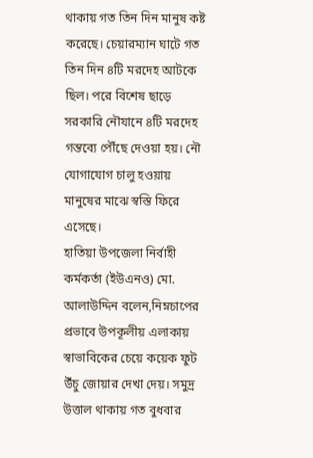থাকায় গত তিন দিন মানুষ কষ্ট করেছে। চেয়ারম্যান ঘাটে গত তিন দিন ৪টি মরদেহ আটকে ছিল। পরে বিশেষ ছাড়ে সরকারি নৌযানে ৪টি মরদেহ গন্তব্যে পৌঁছে দেওয়া হয়। নৌ যোগাযোগ চালু হওয়ায় মানুষের মাঝে স্বস্তি ফিরে এসেছে।
হাতিয়া উপজেলা নির্বাহী কর্মকর্তা (ইউএনও) মো. আলাউদ্দিন বলেন,নিম্নচাপের প্রভাবে উপকূলীয় এলাকায় স্বাভাবিকের চেয়ে কয়েক ফুট উঁচু জোয়ার দেখা দেয়। সমুদ্র উত্তাল থাকায় গত বুধবার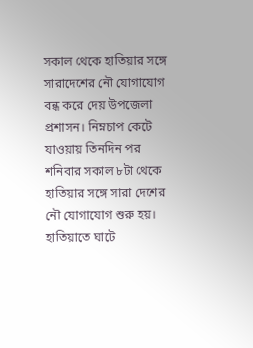সকাল থেকে হাতিয়ার সঙ্গে সারাদেশের নৌ যোগাযোগ বন্ধ করে দেয় উপজেলা প্রশাসন। নিম্নচাপ কেটে যাওয়ায় তিনদিন পর শনিবার সকাল ৮টা থেকে হাতিয়ার সঙ্গে সারা দেশের নৌ যোগাযোগ শুরু হয়।
হাতিয়াতে ঘাটে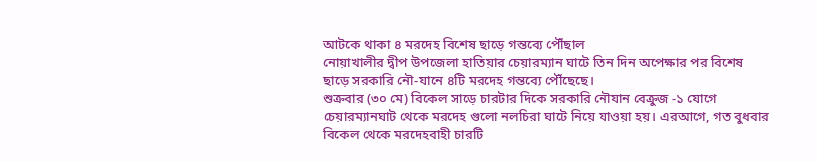আটকে থাকা ৪ মরদেহ বিশেষ ছাড়ে গন্তব্যে পৌঁছাল
নোয়াখালীর দ্বীপ উপজেলা হাতিয়ার চেয়ারম্যান ঘাটে তিন দিন অপেক্ষার পর বিশেষ ছাড়ে সরকারি নৌ-যানে ৪টি মরদেহ গন্তব্যে পৌঁছেছে।
শুক্রবার (৩০ মে) বিকেল সাড়ে চারটার দিকে সরকারি নৌযান বেক্রুজ -১ যোগে চেয়ারম্যানঘাট থেকে মরদেহ গুলো নলচিরা ঘাটে নিয়ে যাওয়া হয়। এরআগে, গত বুধবার বিকেল থেকে মরদেহবাহী চারটি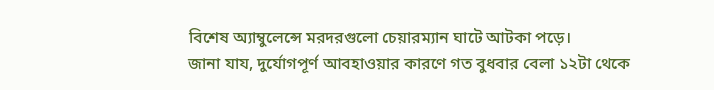বিশেষ অ্যাম্বুলেন্সে মরদরগুলো চেয়ারম্যান ঘাটে আটকা পড়ে।
জানা যায, দুর্যোগপূর্ণ আবহাওয়ার কারণে গত বুধবার বেলা ১২টা থেকে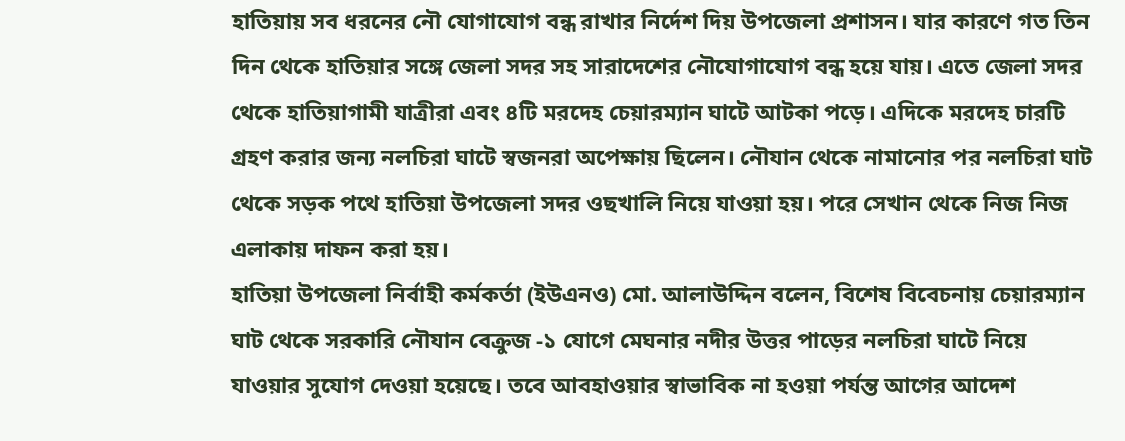হাতিয়ায় সব ধরনের নৌ যোগাযোগ বন্ধ রাখার নির্দেশ দিয় উপজেলা প্রশাসন। যার কারণে গত তিন দিন থেকে হাতিয়ার সঙ্গে জেলা সদর সহ সারাদেশের নৌযোগাযোগ বন্ধ হয়ে যায়। এতে জেলা সদর থেকে হাতিয়াগামী যাত্রীরা এবং ৪টি মরদেহ চেয়ারম্যান ঘাটে আটকা পড়ে। এদিকে মরদেহ চারটি গ্রহণ করার জন্য নলচিরা ঘাটে স্বজনরা অপেক্ষায় ছিলেন। নৌযান থেকে নামানোর পর নলচিরা ঘাট থেকে সড়ক পথে হাতিয়া উপজেলা সদর ওছখালি নিয়ে যাওয়া হয়। পরে সেখান থেকে নিজ নিজ এলাকায় দাফন করা হয়।
হাতিয়া উপজেলা নির্বাহী কর্মকর্তা (ইউএনও) মো. আলাউদ্দিন বলেন, বিশেষ বিবেচনায় চেয়ারম্যান ঘাট থেকে সরকারি নৌযান বেক্রুজ -১ যোগে মেঘনার নদীর উত্তর পাড়ের নলচিরা ঘাটে নিয়ে যাওয়ার সুযোগ দেওয়া হয়েছে। তবে আবহাওয়ার স্বাভাবিক না হওয়া পর্যন্ত আগের আদেশ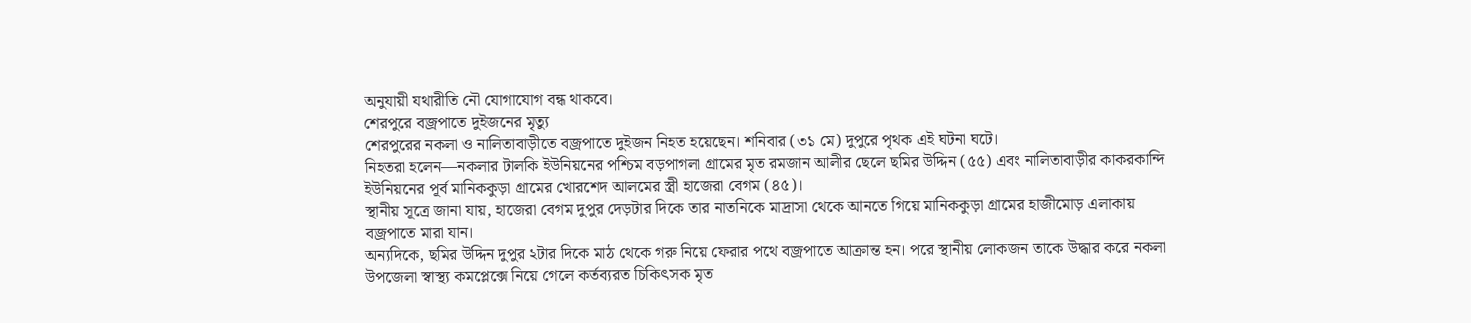অনুযায়ী যথারীতি নৌ যোগাযোগ বন্ধ থাকবে।
শেরপুরে বজ্রপাতে দুইজনের মৃত্যু
শেরপুরের নকলা ও নালিতাবাড়ীতে বজ্রপাতে দুইজন নিহত হয়েছেন। শনিবার (৩১ মে) দুপুরে পৃথক এই ঘটনা ঘটে।
নিহতরা হলেন—নকলার টালকি ইউনিয়নের পশ্চিম বড়পাগলা গ্রামের মৃত রমজান আলীর ছেলে ছমির উদ্দিন (৫৫) এবং নালিতাবাড়ীর কাকরকান্দি ইউনিয়নের পূর্ব মানিককুড়া গ্রামের খোরশেদ আলমের স্ত্রী হাজেরা বেগম (৪৫)।
স্থানীয় সূত্রে জানা যায়, হাজেরা বেগম দুপুর দেড়টার দিকে তার নাতনিকে মাদ্রাসা থেকে আনতে গিয়ে মানিককুড়া গ্রামের হাজীমোড় এলাকায় বজ্রপাতে মারা যান।
অন্যদিকে, ছমির উদ্দিন দুপুর ২টার দিকে মাঠ থেকে গরু নিয়ে ফেরার পথে বজ্রপাতে আক্রান্ত হন। পরে স্থানীয় লোকজন তাকে উদ্ধার করে নকলা উপজেলা স্বাস্থ্য কমপ্লেক্সে নিয়ে গেলে কর্তব্যরত চিকিৎসক মৃত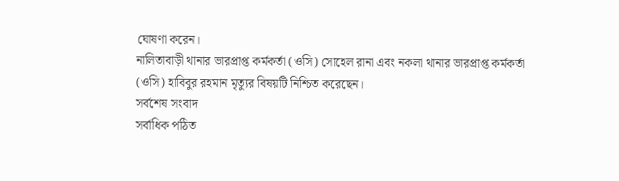ঘোষণা করেন।
নালিতাবাড়ী থানার ভারপ্রাপ্ত কর্মকর্তা (ওসি) সোহেল রানা এবং নকলা থানার ভারপ্রাপ্ত কর্মকর্তা (ওসি) হাবিবুর রহমান মৃত্যুর বিষয়টি নিশ্চিত করেছেন।
সর্বশেষ সংবাদ
সর্বাধিক পঠিত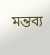মন্তব্য